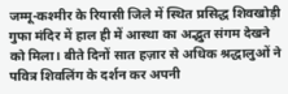जम्मू-कश्मीर के रियासी जिले में स्थित प्रसिद्ध शिवखोड़ी गुफा मंदिर में हाल ही में आस्था का अद्भुत संगम देखने को मिला। बीते दिनों सात हज़ार से अधिक श्रद्धालुओं ने पवित्र शिवलिंग के दर्शन कर अपनी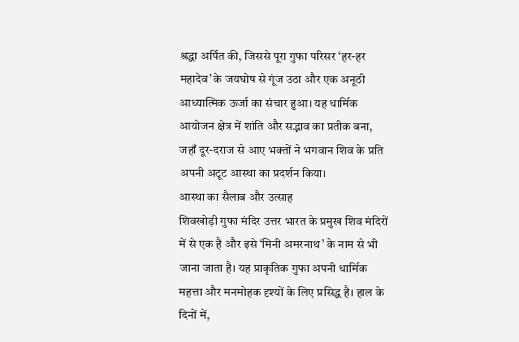श्रद्धा अर्पित की, जिससे पूरा गुफा परिसर ‘हर-हर महादेव’ के जयघोष से गूंज उठा और एक अनूठी आध्यात्मिक ऊर्जा का संचार हुआ। यह धार्मिक आयोजन क्षेत्र में शांति और सद्भाव का प्रतीक बना, जहाँ दूर-दराज से आए भक्तों ने भगवान शिव के प्रति अपनी अटूट आस्था का प्रदर्शन किया।
आस्था का सैलाब और उत्साह
शिवखोड़ी गुफा मंदिर उत्तर भारत के प्रमुख शिव मंदिरों में से एक है और इसे ‘मिनी अमरनाथ’ के नाम से भी जाना जाता है। यह प्राकृतिक गुफा अपनी धार्मिक महत्ता और मनमोहक दृश्यों के लिए प्रसिद्ध है। हाल के दिनों में,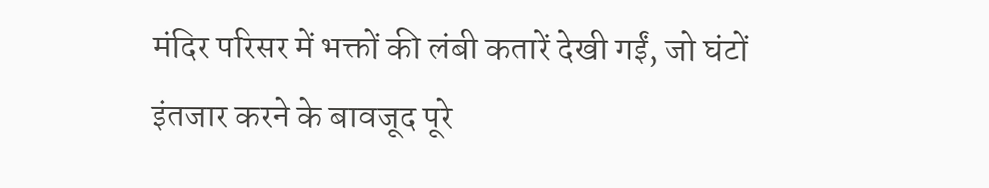मंदिर परिसर में भक्तों की लंबी कतारें देखी गईं, जो घंटों इंतजार करने के बावजूद पूरे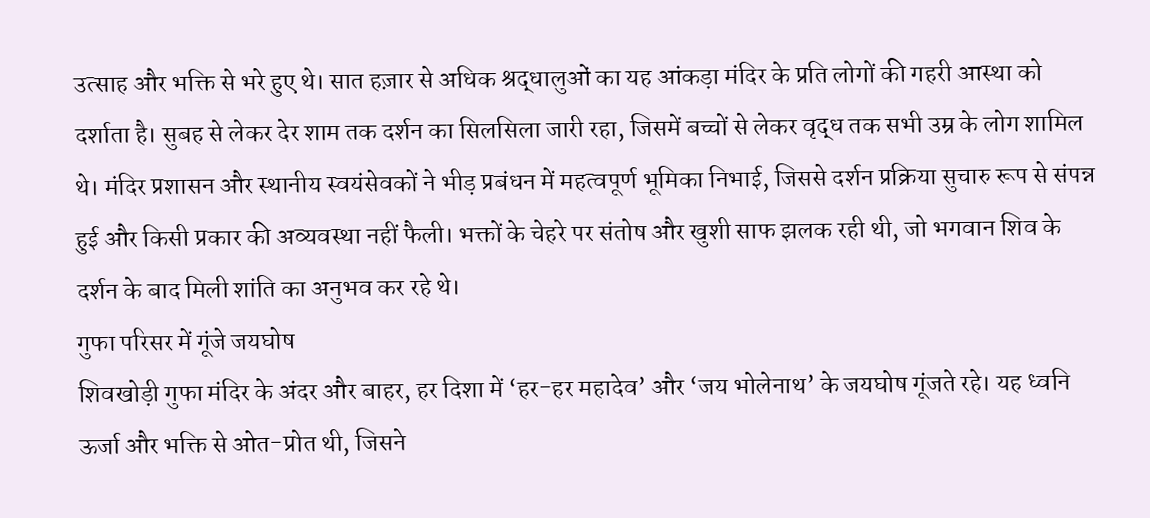उत्साह और भक्ति से भरे हुए थे। सात हज़ार से अधिक श्रद्धालुओं का यह आंकड़ा मंदिर के प्रति लोगों की गहरी आस्था को दर्शाता है। सुबह से लेकर देर शाम तक दर्शन का सिलसिला जारी रहा, जिसमें बच्चों से लेकर वृद्ध तक सभी उम्र के लोग शामिल थे। मंदिर प्रशासन और स्थानीय स्वयंसेवकों ने भीड़ प्रबंधन में महत्वपूर्ण भूमिका निभाई, जिससे दर्शन प्रक्रिया सुचारु रूप से संपन्न हुई और किसी प्रकार की अव्यवस्था नहीं फैली। भक्तों के चेहरे पर संतोष और खुशी साफ झलक रही थी, जो भगवान शिव के दर्शन के बाद मिली शांति का अनुभव कर रहे थे।
गुफा परिसर में गूंजे जयघोष
शिवखोड़ी गुफा मंदिर के अंदर और बाहर, हर दिशा में ‘हर-हर महादेव’ और ‘जय भोलेनाथ’ के जयघोष गूंजते रहे। यह ध्वनि ऊर्जा और भक्ति से ओत-प्रोत थी, जिसने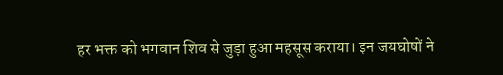हर भक्त को भगवान शिव से जुड़ा हुआ महसूस कराया। इन जयघोषों ने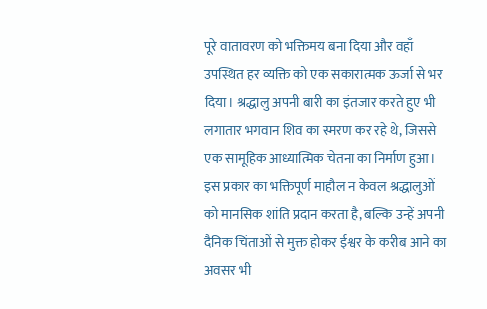पूरे वातावरण को भक्तिमय बना दिया और वहाँ उपस्थित हर व्यक्ति को एक सकारात्मक ऊर्जा से भर दिया। श्रद्धालु अपनी बारी का इंतजार करते हुए भी लगातार भगवान शिव का स्मरण कर रहे थे, जिससे एक सामूहिक आध्यात्मिक चेतना का निर्माण हुआ। इस प्रकार का भक्तिपूर्ण माहौल न केवल श्रद्धालुओं को मानसिक शांति प्रदान करता है, बल्कि उन्हें अपनी दैनिक चिंताओं से मुक्त होकर ईश्वर के करीब आने का अवसर भी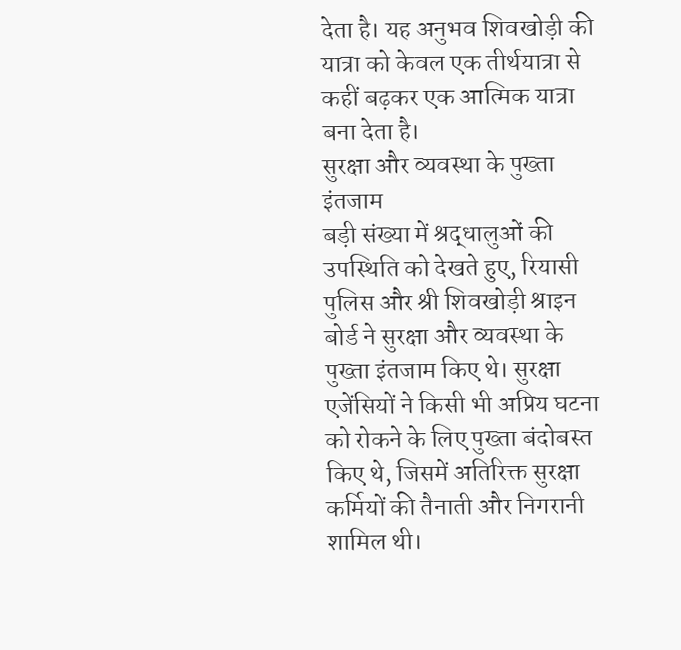देता है। यह अनुभव शिवखोड़ी की यात्रा को केवल एक तीर्थयात्रा से कहीं बढ़कर एक आत्मिक यात्रा बना देता है।
सुरक्षा और व्यवस्था के पुख्ता इंतजाम
बड़ी संख्या में श्रद्धालुओं की उपस्थिति को देखते हुए, रियासी पुलिस और श्री शिवखोड़ी श्राइन बोर्ड ने सुरक्षा और व्यवस्था के पुख्ता इंतजाम किए थे। सुरक्षा एजेंसियों ने किसी भी अप्रिय घटना को रोकने के लिए पुख्ता बंदोबस्त किए थे, जिसमें अतिरिक्त सुरक्षा कर्मियों की तैनाती और निगरानी शामिल थी।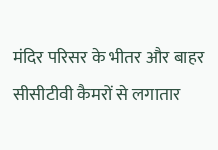मंदिर परिसर के भीतर और बाहर सीसीटीवी कैमरों से लगातार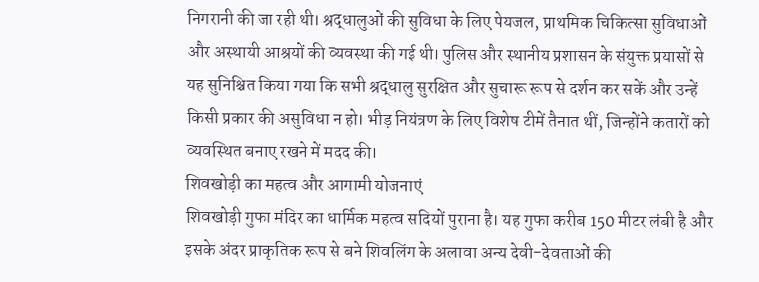निगरानी की जा रही थी। श्रद्धालुओं की सुविधा के लिए पेयजल, प्राथमिक चिकित्सा सुविधाओं और अस्थायी आश्रयों की व्यवस्था की गई थी। पुलिस और स्थानीय प्रशासन के संयुक्त प्रयासों से यह सुनिश्चित किया गया कि सभी श्रद्धालु सुरक्षित और सुचारू रूप से दर्शन कर सकें और उन्हें किसी प्रकार की असुविधा न हो। भीड़ नियंत्रण के लिए विशेष टीमें तैनात थीं, जिन्होंने कतारों को व्यवस्थित बनाए रखने में मदद की।
शिवखोड़ी का महत्व और आगामी योजनाएं
शिवखोड़ी गुफा मंदिर का धार्मिक महत्व सदियों पुराना है। यह गुफा करीब 150 मीटर लंबी है और इसके अंदर प्राकृतिक रूप से बने शिवलिंग के अलावा अन्य देवी-देवताओं की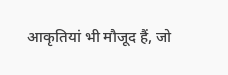आकृतियां भी मौजूद हैं, जो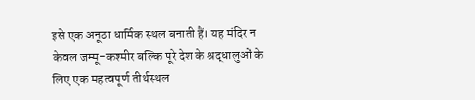इसे एक अनूठा धार्मिक स्थल बनाती हैं। यह मंदिर न केवल जम्मू-कश्मीर बल्कि पूरे देश के श्रद्धालुओं के लिए एक महत्वपूर्ण तीर्थस्थल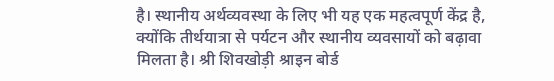है। स्थानीय अर्थव्यवस्था के लिए भी यह एक महत्वपूर्ण केंद्र है, क्योंकि तीर्थयात्रा से पर्यटन और स्थानीय व्यवसायों को बढ़ावा मिलता है। श्री शिवखोड़ी श्राइन बोर्ड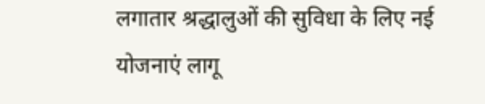लगातार श्रद्धालुओं की सुविधा के लिए नई योजनाएं लागू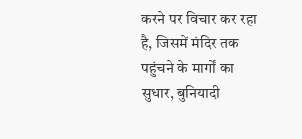करने पर विचार कर रहा है, जिसमें मंदिर तक पहुंचने के मार्गों का सुधार, बुनियादी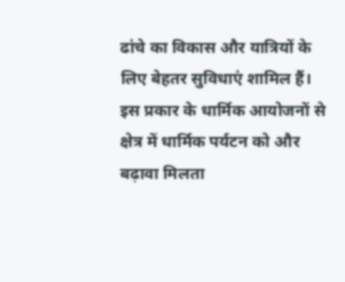ढांचे का विकास और यात्रियों के लिए बेहतर सुविधाएं शामिल हैं। इस प्रकार के धार्मिक आयोजनों से क्षेत्र में धार्मिक पर्यटन को और बढ़ावा मिलता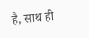है, साथ ही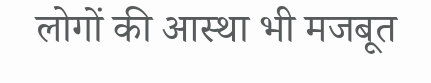लोगों की आस्था भी मजबूत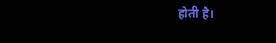होती है।